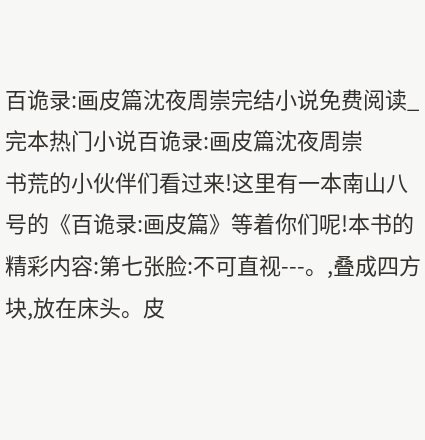百诡录:画皮篇沈夜周崇完结小说免费阅读_完本热门小说百诡录:画皮篇沈夜周崇
书荒的小伙伴们看过来!这里有一本南山八号的《百诡录:画皮篇》等着你们呢!本书的精彩内容:第七张脸:不可直视---。,叠成四方块,放在床头。皮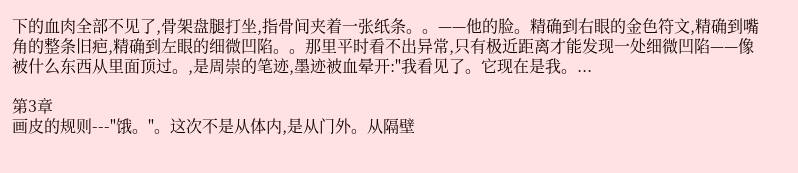下的血肉全部不见了,骨架盘腿打坐,指骨间夹着一张纸条。。——他的脸。精确到右眼的金色符文,精确到嘴角的整条旧疤,精确到左眼的细微凹陷。。那里平时看不出异常,只有极近距离才能发现一处细微凹陷——像被什么东西从里面顶过。,是周崇的笔迹,墨迹被血晕开:"我看见了。它现在是我。...

第3章
画皮的规则---"饿。"。这次不是从体内,是从门外。从隔壁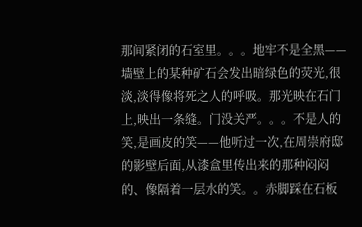那间紧闭的石室里。。。地牢不是全黑——墙壁上的某种矿石会发出暗绿色的荧光,很淡,淡得像将死之人的呼吸。那光映在石门上,映出一条缝。门没关严。。。不是人的笑,是画皮的笑——他听过一次,在周崇府邸的影壁后面,从漆盒里传出来的那种闷闷的、像隔着一层水的笑。。赤脚踩在石板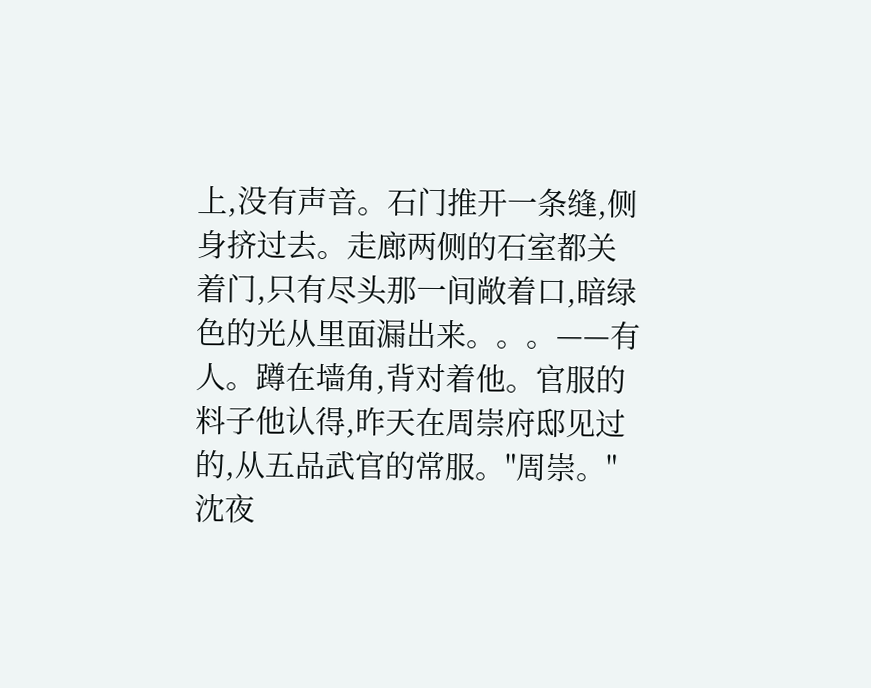上,没有声音。石门推开一条缝,侧身挤过去。走廊两侧的石室都关着门,只有尽头那一间敞着口,暗绿色的光从里面漏出来。。。——有人。蹲在墙角,背对着他。官服的料子他认得,昨天在周崇府邸见过的,从五品武官的常服。"周崇。"沈夜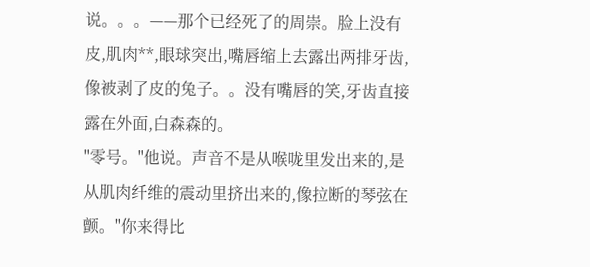说。。。——那个已经死了的周崇。脸上没有皮,肌肉**,眼球突出,嘴唇缩上去露出两排牙齿,像被剥了皮的兔子。。没有嘴唇的笑,牙齿直接露在外面,白森森的。
"零号。"他说。声音不是从喉咙里发出来的,是从肌肉纤维的震动里挤出来的,像拉断的琴弦在颤。"你来得比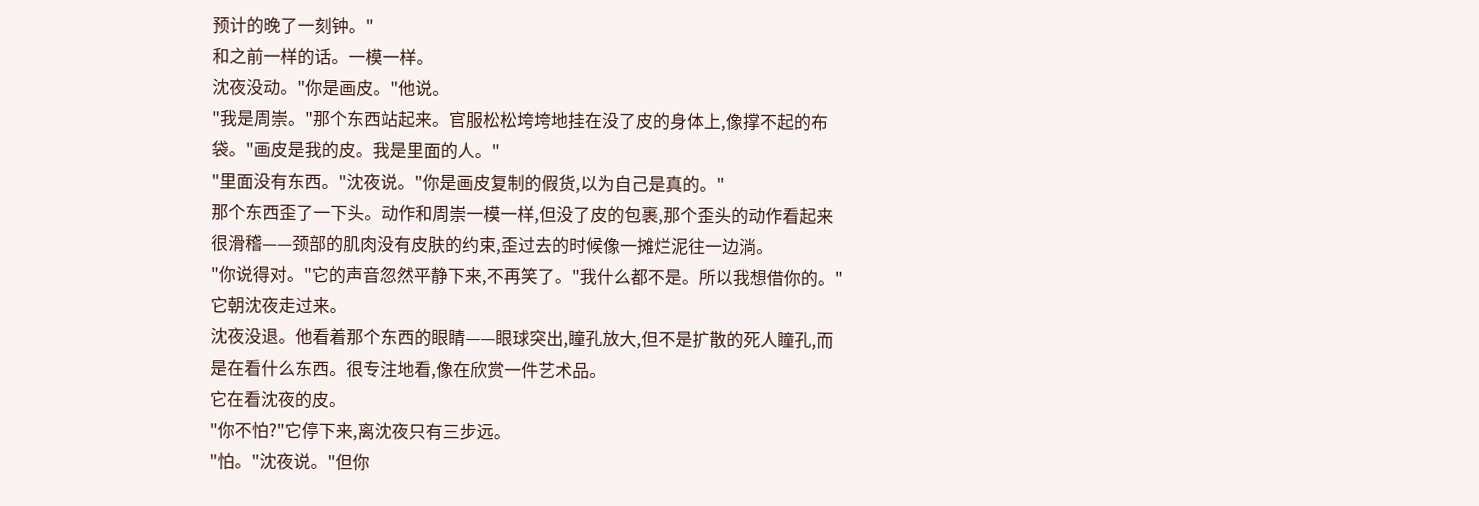预计的晚了一刻钟。"
和之前一样的话。一模一样。
沈夜没动。"你是画皮。"他说。
"我是周崇。"那个东西站起来。官服松松垮垮地挂在没了皮的身体上,像撑不起的布袋。"画皮是我的皮。我是里面的人。"
"里面没有东西。"沈夜说。"你是画皮复制的假货,以为自己是真的。"
那个东西歪了一下头。动作和周崇一模一样,但没了皮的包裹,那个歪头的动作看起来很滑稽——颈部的肌肉没有皮肤的约束,歪过去的时候像一摊烂泥往一边淌。
"你说得对。"它的声音忽然平静下来,不再笑了。"我什么都不是。所以我想借你的。"
它朝沈夜走过来。
沈夜没退。他看着那个东西的眼睛——眼球突出,瞳孔放大,但不是扩散的死人瞳孔,而是在看什么东西。很专注地看,像在欣赏一件艺术品。
它在看沈夜的皮。
"你不怕?"它停下来,离沈夜只有三步远。
"怕。"沈夜说。"但你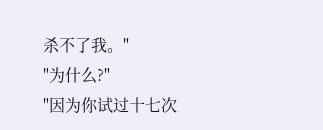杀不了我。"
"为什么?"
"因为你试过十七次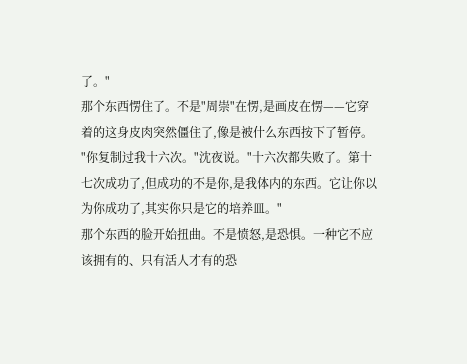了。"
那个东西愣住了。不是"周崇"在愣,是画皮在愣——它穿着的这身皮肉突然僵住了,像是被什么东西按下了暂停。
"你复制过我十六次。"沈夜说。"十六次都失败了。第十七次成功了,但成功的不是你,是我体内的东西。它让你以为你成功了,其实你只是它的培养皿。"
那个东西的脸开始扭曲。不是愤怒,是恐惧。一种它不应该拥有的、只有活人才有的恐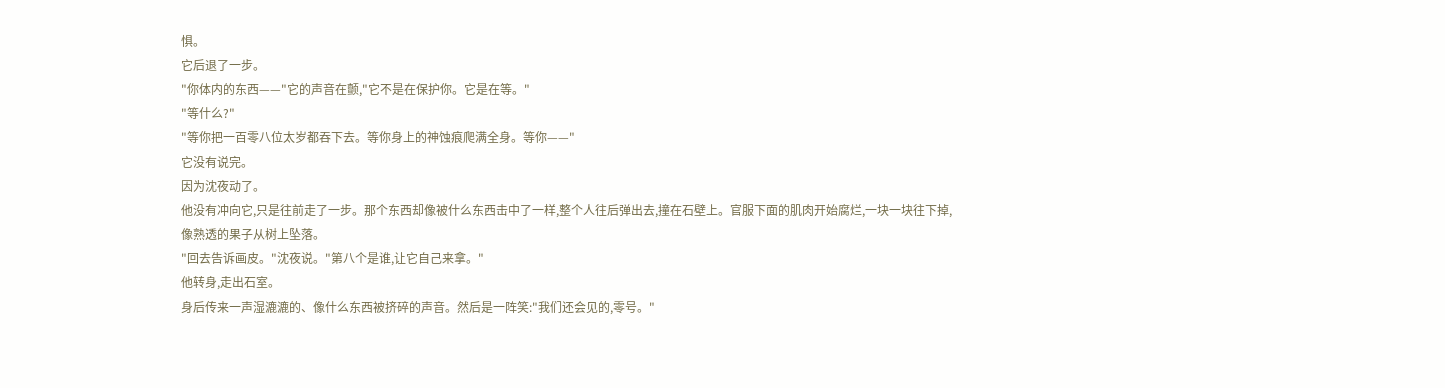惧。
它后退了一步。
"你体内的东西——"它的声音在颤,"它不是在保护你。它是在等。"
"等什么?"
"等你把一百零八位太岁都吞下去。等你身上的神蚀痕爬满全身。等你——"
它没有说完。
因为沈夜动了。
他没有冲向它,只是往前走了一步。那个东西却像被什么东西击中了一样,整个人往后弹出去,撞在石壁上。官服下面的肌肉开始腐烂,一块一块往下掉,像熟透的果子从树上坠落。
"回去告诉画皮。"沈夜说。"第八个是谁,让它自己来拿。"
他转身,走出石室。
身后传来一声湿漉漉的、像什么东西被挤碎的声音。然后是一阵笑:"我们还会见的,零号。"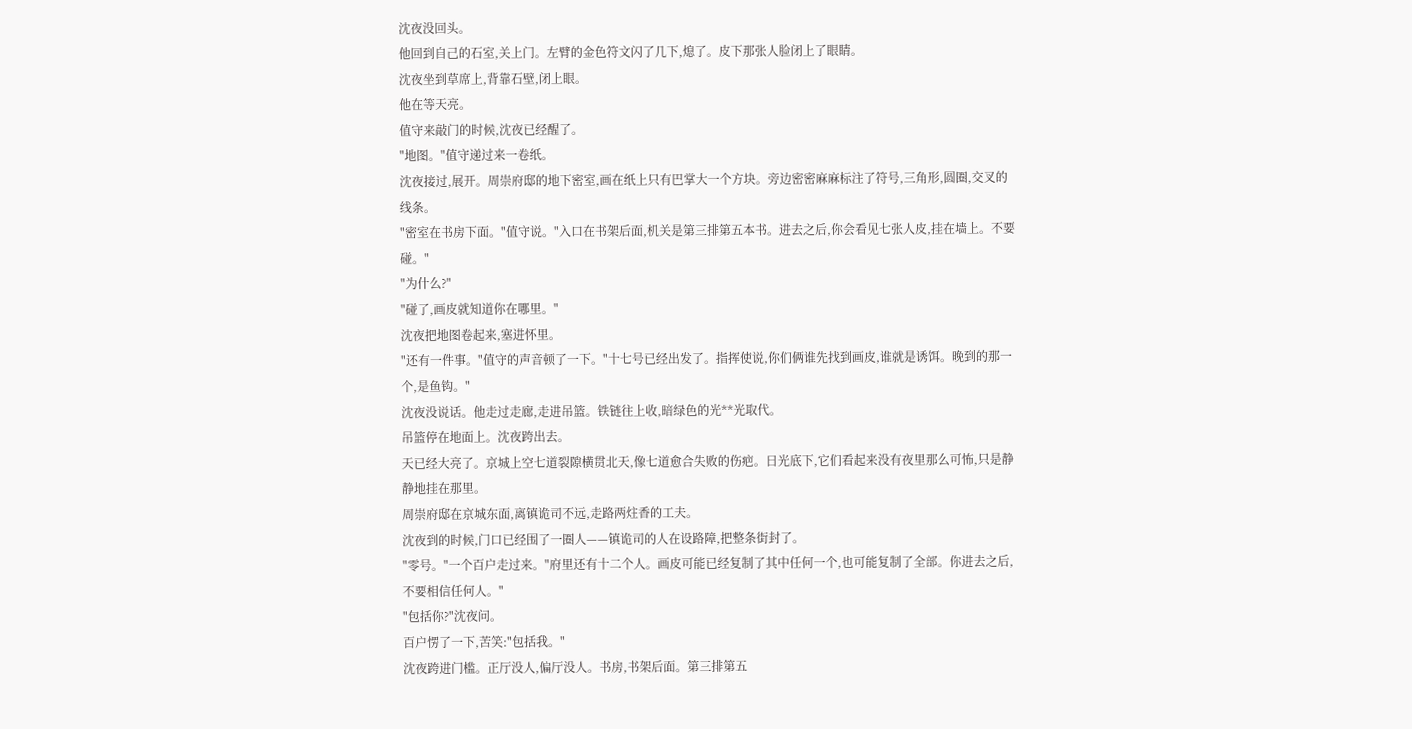沈夜没回头。
他回到自己的石室,关上门。左臂的金色符文闪了几下,熄了。皮下那张人脸闭上了眼睛。
沈夜坐到草席上,背靠石壁,闭上眼。
他在等天亮。
值守来敲门的时候,沈夜已经醒了。
"地图。"值守递过来一卷纸。
沈夜接过,展开。周崇府邸的地下密室,画在纸上只有巴掌大一个方块。旁边密密麻麻标注了符号,三角形,圆圈,交叉的线条。
"密室在书房下面。"值守说。"入口在书架后面,机关是第三排第五本书。进去之后,你会看见七张人皮,挂在墙上。不要碰。"
"为什么?"
"碰了,画皮就知道你在哪里。"
沈夜把地图卷起来,塞进怀里。
"还有一件事。"值守的声音顿了一下。"十七号已经出发了。指挥使说,你们俩谁先找到画皮,谁就是诱饵。晚到的那一个,是鱼钩。"
沈夜没说话。他走过走廊,走进吊篮。铁链往上收,暗绿色的光**光取代。
吊篮停在地面上。沈夜跨出去。
天已经大亮了。京城上空七道裂隙横贯北天,像七道愈合失败的伤疤。日光底下,它们看起来没有夜里那么可怖,只是静静地挂在那里。
周崇府邸在京城东面,离镇诡司不远,走路两炷香的工夫。
沈夜到的时候,门口已经围了一圈人——镇诡司的人在设路障,把整条街封了。
"零号。"一个百户走过来。"府里还有十二个人。画皮可能已经复制了其中任何一个,也可能复制了全部。你进去之后,不要相信任何人。"
"包括你?"沈夜问。
百户愣了一下,苦笑:"包括我。"
沈夜跨进门槛。正厅没人,偏厅没人。书房,书架后面。第三排第五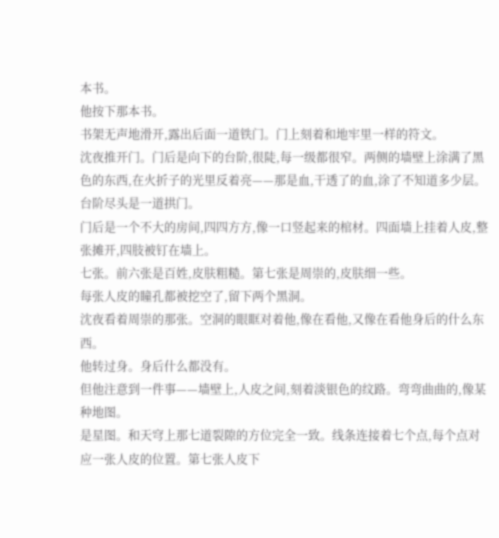本书。
他按下那本书。
书架无声地滑开,露出后面一道铁门。门上刻着和地牢里一样的符文。
沈夜推开门。门后是向下的台阶,很陡,每一级都很窄。两侧的墙壁上涂满了黑色的东西,在火折子的光里反着亮——那是血,干透了的血,涂了不知道多少层。
台阶尽头是一道拱门。
门后是一个不大的房间,四四方方,像一口竖起来的棺材。四面墙上挂着人皮,整张摊开,四肢被钉在墙上。
七张。前六张是百姓,皮肤粗糙。第七张是周崇的,皮肤细一些。
每张人皮的瞳孔都被挖空了,留下两个黑洞。
沈夜看着周崇的那张。空洞的眼眶对着他,像在看他,又像在看他身后的什么东西。
他转过身。身后什么都没有。
但他注意到一件事——墙壁上,人皮之间,刻着淡银色的纹路。弯弯曲曲的,像某种地图。
是星图。和天穹上那七道裂隙的方位完全一致。线条连接着七个点,每个点对应一张人皮的位置。第七张人皮下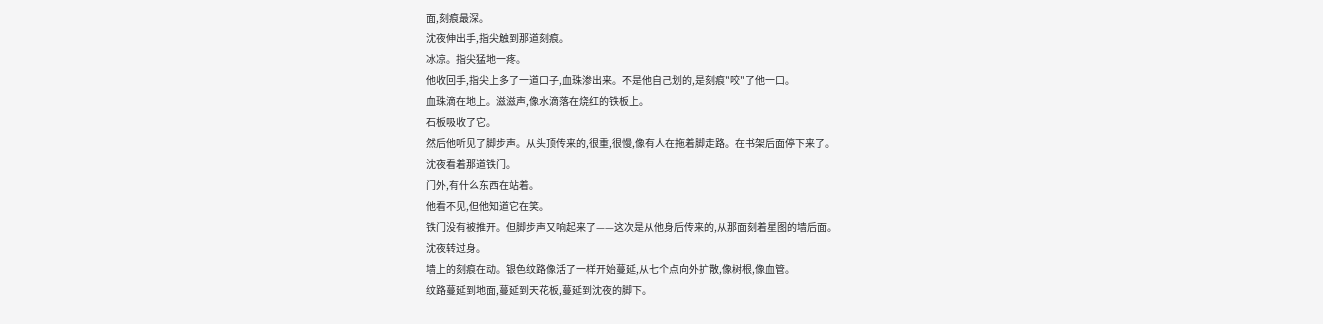面,刻痕最深。
沈夜伸出手,指尖触到那道刻痕。
冰凉。指尖猛地一疼。
他收回手,指尖上多了一道口子,血珠渗出来。不是他自己划的,是刻痕"咬"了他一口。
血珠滴在地上。滋滋声,像水滴落在烧红的铁板上。
石板吸收了它。
然后他听见了脚步声。从头顶传来的,很重,很慢,像有人在拖着脚走路。在书架后面停下来了。
沈夜看着那道铁门。
门外,有什么东西在站着。
他看不见,但他知道它在笑。
铁门没有被推开。但脚步声又响起来了——这次是从他身后传来的,从那面刻着星图的墙后面。
沈夜转过身。
墙上的刻痕在动。银色纹路像活了一样开始蔓延,从七个点向外扩散,像树根,像血管。
纹路蔓延到地面,蔓延到天花板,蔓延到沈夜的脚下。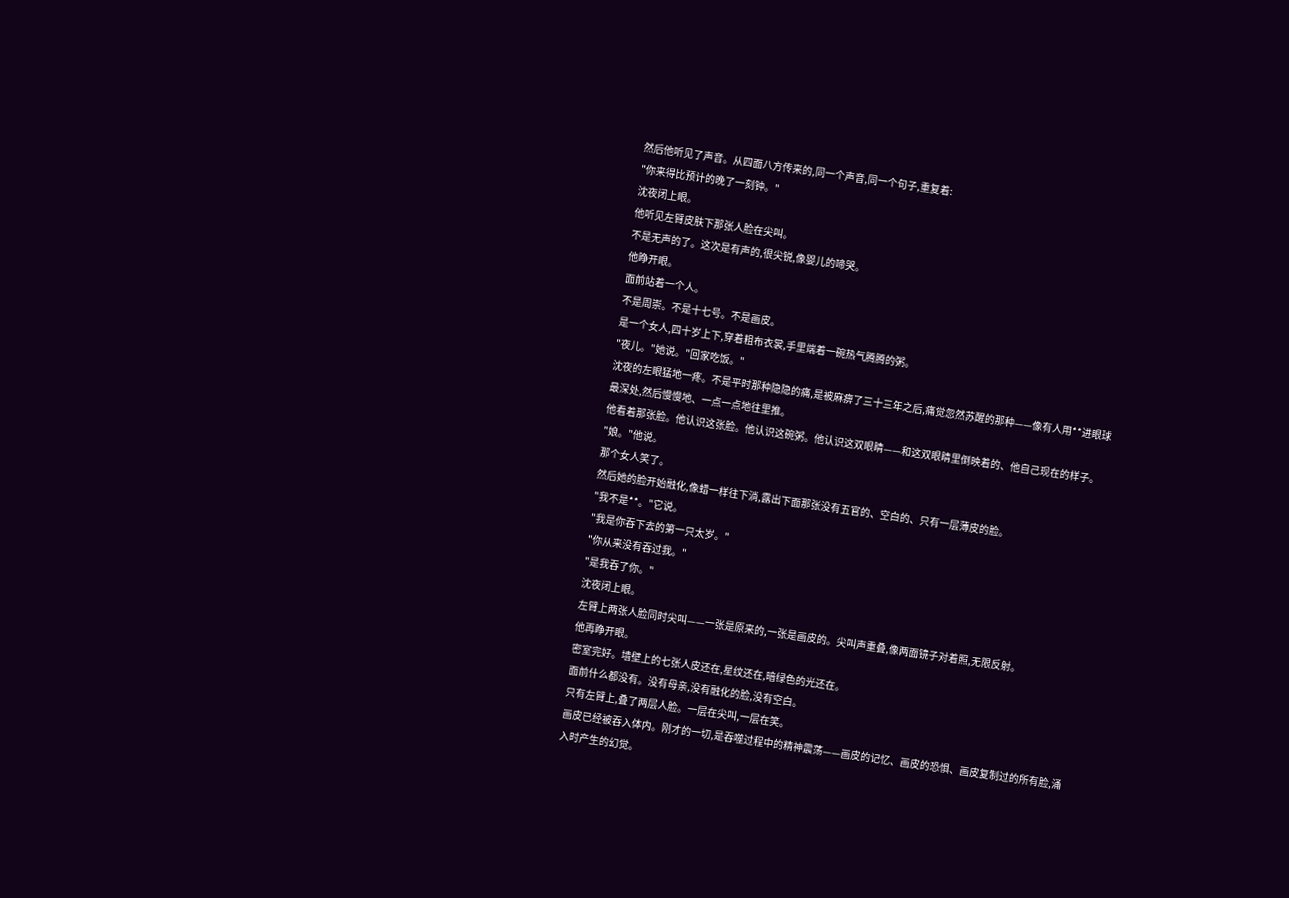然后他听见了声音。从四面八方传来的,同一个声音,同一个句子,重复着:
"你来得比预计的晚了一刻钟。"
沈夜闭上眼。
他听见左臂皮肤下那张人脸在尖叫。
不是无声的了。这次是有声的,很尖锐,像婴儿的啼哭。
他睁开眼。
面前站着一个人。
不是周崇。不是十七号。不是画皮。
是一个女人,四十岁上下,穿着粗布衣裳,手里端着一碗热气腾腾的粥。
"夜儿。"她说。"回家吃饭。"
沈夜的左眼猛地一疼。不是平时那种隐隐的痛,是被麻痹了三十三年之后,痛觉忽然苏醒的那种——像有人用**进眼球最深处,然后慢慢地、一点一点地往里推。
他看着那张脸。他认识这张脸。他认识这碗粥。他认识这双眼睛——和这双眼睛里倒映着的、他自己现在的样子。
"娘。"他说。
那个女人笑了。
然后她的脸开始融化,像蜡一样往下淌,露出下面那张没有五官的、空白的、只有一层薄皮的脸。
"我不是**。"它说。
"我是你吞下去的第一只太岁。"
"你从来没有吞过我。"
"是我吞了你。"
沈夜闭上眼。
左臂上两张人脸同时尖叫——一张是原来的,一张是画皮的。尖叫声重叠,像两面镜子对着照,无限反射。
他再睁开眼。
密室完好。墙壁上的七张人皮还在,星纹还在,暗绿色的光还在。
面前什么都没有。没有母亲,没有融化的脸,没有空白。
只有左臂上,叠了两层人脸。一层在尖叫,一层在笑。
画皮已经被吞入体内。刚才的一切,是吞噬过程中的精神震荡——画皮的记忆、画皮的恐惧、画皮复制过的所有脸,涌入时产生的幻觉。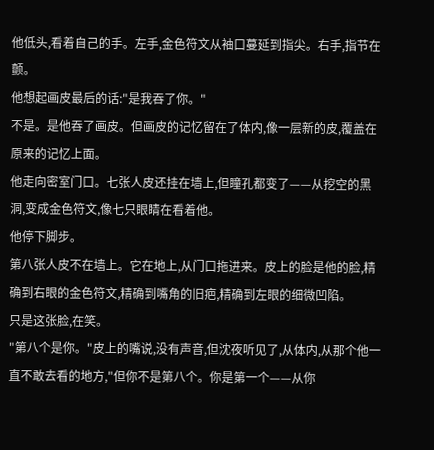他低头,看着自己的手。左手,金色符文从袖口蔓延到指尖。右手,指节在颤。
他想起画皮最后的话:"是我吞了你。"
不是。是他吞了画皮。但画皮的记忆留在了体内,像一层新的皮,覆盖在原来的记忆上面。
他走向密室门口。七张人皮还挂在墙上,但瞳孔都变了——从挖空的黑洞,变成金色符文,像七只眼睛在看着他。
他停下脚步。
第八张人皮不在墙上。它在地上,从门口拖进来。皮上的脸是他的脸,精确到右眼的金色符文,精确到嘴角的旧疤,精确到左眼的细微凹陷。
只是这张脸,在笑。
"第八个是你。"皮上的嘴说,没有声音,但沈夜听见了,从体内,从那个他一直不敢去看的地方,"但你不是第八个。你是第一个——从你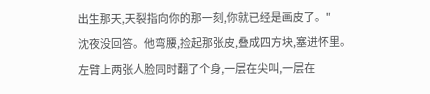出生那天,天裂指向你的那一刻,你就已经是画皮了。"
沈夜没回答。他弯腰,捡起那张皮,叠成四方块,塞进怀里。
左臂上两张人脸同时翻了个身,一层在尖叫,一层在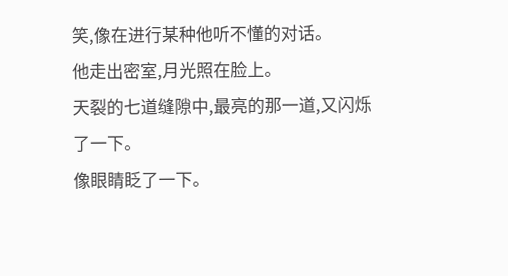笑,像在进行某种他听不懂的对话。
他走出密室,月光照在脸上。
天裂的七道缝隙中,最亮的那一道,又闪烁了一下。
像眼睛眨了一下。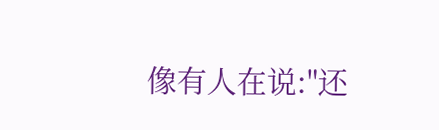像有人在说:"还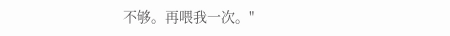不够。再喂我一次。"